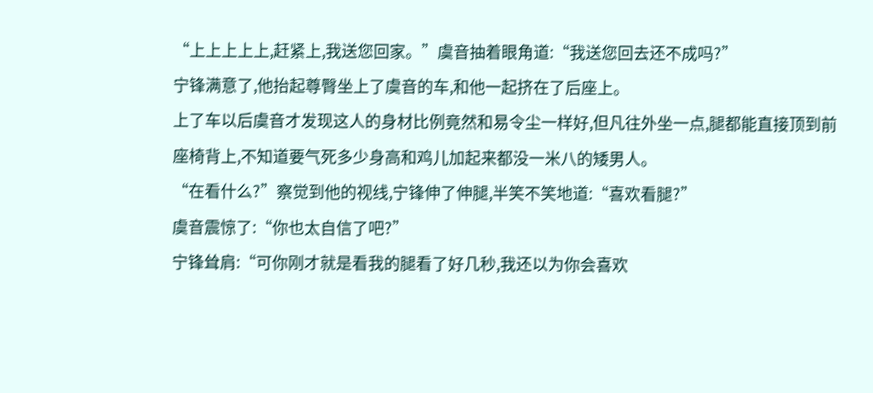“上上上上上,赶紧上,我送您回家。”虞音抽着眼角道:“我送您回去还不成吗?”
宁锋满意了,他抬起尊臀坐上了虞音的车,和他一起挤在了后座上。
上了车以后虞音才发现这人的身材比例竟然和易令尘一样好,但凡往外坐一点,腿都能直接顶到前座椅背上,不知道要气死多少身高和鸡儿加起来都没一米八的矮男人。
“在看什么?”察觉到他的视线,宁锋伸了伸腿,半笑不笑地道:“喜欢看腿?”
虞音震惊了:“你也太自信了吧?”
宁锋耸肩:“可你刚才就是看我的腿看了好几秒,我还以为你会喜欢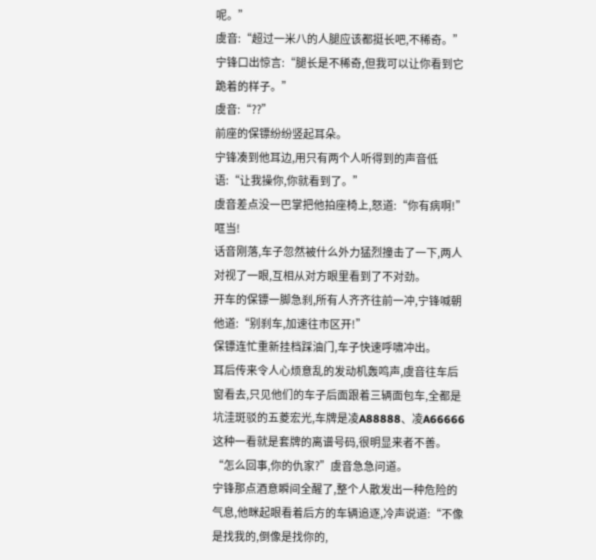呢。”
虞音:“超过一米八的人腿应该都挺长吧,不稀奇。”
宁锋口出惊言:“腿长是不稀奇,但我可以让你看到它跪着的样子。”
虞音:“??”
前座的保镖纷纷竖起耳朵。
宁锋凑到他耳边,用只有两个人听得到的声音低语:“让我操你,你就看到了。”
虞音差点没一巴掌把他拍座椅上,怒道:“你有病啊!”
哐当!
话音刚落,车子忽然被什么外力猛烈撞击了一下,两人对视了一眼,互相从对方眼里看到了不对劲。
开车的保镖一脚急刹,所有人齐齐往前一冲,宁锋喊朝他道:“别刹车,加速往市区开!”
保镖连忙重新挂档踩油门,车子快速呼啸冲出。
耳后传来令人心烦意乱的发动机轰鸣声,虞音往车后窗看去,只见他们的车子后面跟着三辆面包车,全都是坑洼斑驳的五菱宏光,车牌是凌A88888、凌A66666这种一看就是套牌的离谱号码,很明显来者不善。
“怎么回事,你的仇家?”虞音急急问道。
宁锋那点酒意瞬间全醒了,整个人散发出一种危险的气息,他眯起眼看着后方的车辆追逐,冷声说道:“不像是找我的,倒像是找你的,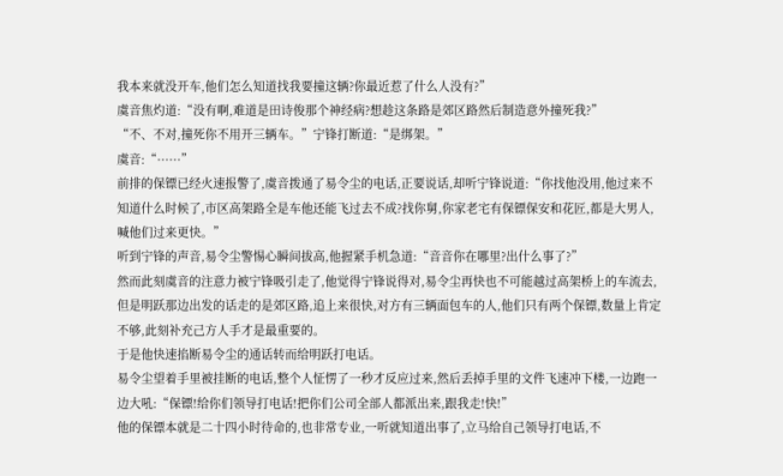我本来就没开车,他们怎么知道找我要撞这辆?你最近惹了什么人没有?”
虞音焦灼道:“没有啊,难道是田诗俊那个神经病?想趁这条路是郊区路然后制造意外撞死我?”
“不、不对,撞死你不用开三辆车。”宁锋打断道:“是绑架。”
虞音:“······”
前排的保镖已经火速报警了,虞音拨通了易令尘的电话,正要说话,却听宁锋说道:“你找他没用,他过来不知道什么时候了,市区高架路全是车他还能飞过去不成?找你舅,你家老宅有保镖保安和花匠,都是大男人,喊他们过来更快。”
听到宁锋的声音,易令尘警惕心瞬间拔高,他握紧手机急道:“音音你在哪里?出什么事了?”
然而此刻虞音的注意力被宁锋吸引走了,他觉得宁锋说得对,易令尘再快也不可能越过高架桥上的车流去,但是明跃那边出发的话走的是郊区路,追上来很快,对方有三辆面包车的人,他们只有两个保镖,数量上肯定不够,此刻补充己方人手才是最重要的。
于是他快速掐断易令尘的通话转而给明跃打电话。
易令尘望着手里被挂断的电话,整个人怔愣了一秒才反应过来,然后丢掉手里的文件飞速冲下楼,一边跑一边大吼:“保镖!给你们领导打电话!把你们公司全部人都派出来,跟我走!快!”
他的保镖本就是二十四小时待命的,也非常专业,一听就知道出事了,立马给自己领导打电话,不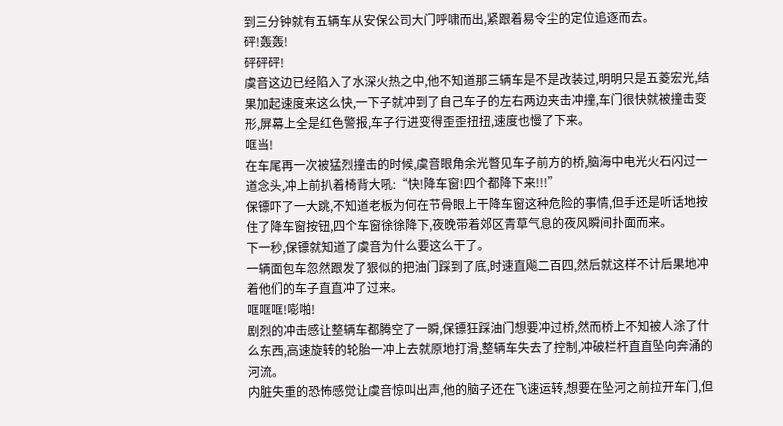到三分钟就有五辆车从安保公司大门呼啸而出,紧跟着易令尘的定位追逐而去。
砰!轰轰!
砰砰砰!
虞音这边已经陷入了水深火热之中,他不知道那三辆车是不是改装过,明明只是五菱宏光,结果加起速度来这么快,一下子就冲到了自己车子的左右两边夹击冲撞,车门很快就被撞击变形,屏幕上全是红色警报,车子行进变得歪歪扭扭,速度也慢了下来。
哐当!
在车尾再一次被猛烈撞击的时候,虞音眼角余光瞥见车子前方的桥,脑海中电光火石闪过一道念头,冲上前扒着椅背大吼:“快!降车窗!四个都降下来!!!”
保镖吓了一大跳,不知道老板为何在节骨眼上干降车窗这种危险的事情,但手还是听话地按住了降车窗按钮,四个车窗徐徐降下,夜晚带着郊区青草气息的夜风瞬间扑面而来。
下一秒,保镖就知道了虞音为什么要这么干了。
一辆面包车忽然跟发了狠似的把油门踩到了底,时速直飚二百四,然后就这样不计后果地冲着他们的车子直直冲了过来。
哐哐哐!嘭啪!
剧烈的冲击感让整辆车都腾空了一瞬,保镖狂踩油门想要冲过桥,然而桥上不知被人涂了什么东西,高速旋转的轮胎一冲上去就原地打滑,整辆车失去了控制,冲破栏杆直直坠向奔涌的河流。
内脏失重的恐怖感觉让虞音惊叫出声,他的脑子还在飞速运转,想要在坠河之前拉开车门,但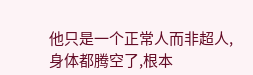他只是一个正常人而非超人,身体都腾空了,根本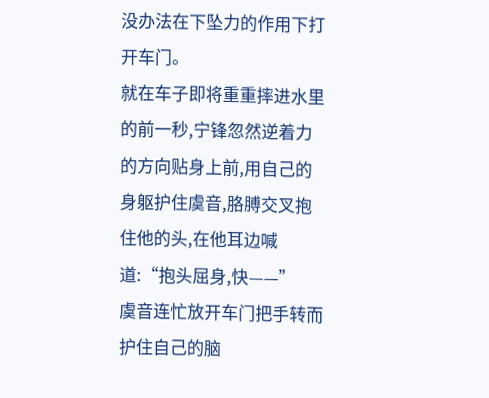没办法在下坠力的作用下打开车门。
就在车子即将重重摔进水里的前一秒,宁锋忽然逆着力的方向贴身上前,用自己的身躯护住虞音,胳膊交叉抱住他的头,在他耳边喊道:“抱头屈身,快——”
虞音连忙放开车门把手转而护住自己的脑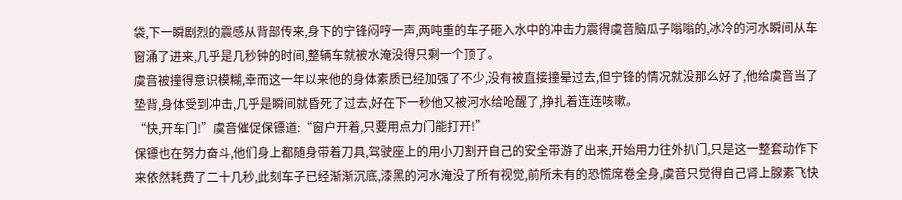袋,下一瞬剧烈的震感从背部传来,身下的宁锋闷哼一声,两吨重的车子砸入水中的冲击力震得虞音脑瓜子嗡嗡的,冰冷的河水瞬间从车窗涌了进来,几乎是几秒钟的时间,整辆车就被水淹没得只剩一个顶了。
虞音被撞得意识模糊,幸而这一年以来他的身体素质已经加强了不少,没有被直接撞晕过去,但宁锋的情况就没那么好了,他给虞音当了垫背,身体受到冲击,几乎是瞬间就昏死了过去,好在下一秒他又被河水给呛醒了,挣扎着连连咳嗽。
“快,开车门!”虞音催促保镖道:“窗户开着,只要用点力门能打开!”
保镖也在努力奋斗,他们身上都随身带着刀具,驾驶座上的用小刀割开自己的安全带游了出来,开始用力往外扒门,只是这一整套动作下来依然耗费了二十几秒,此刻车子已经渐渐沉底,漆黑的河水淹没了所有视觉,前所未有的恐慌席卷全身,虞音只觉得自己肾上腺素飞快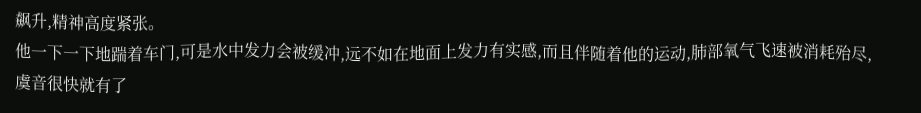飙升,精神高度紧张。
他一下一下地踹着车门,可是水中发力会被缓冲,远不如在地面上发力有实感,而且伴随着他的运动,肺部氧气飞速被消耗殆尽,虞音很快就有了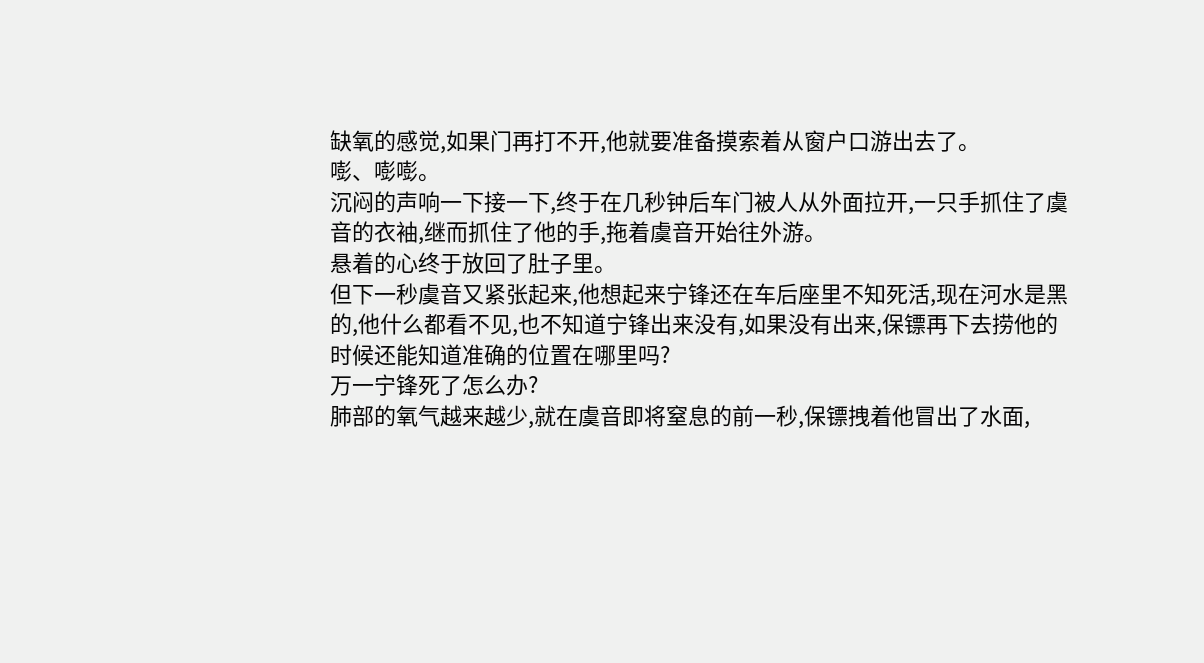缺氧的感觉,如果门再打不开,他就要准备摸索着从窗户口游出去了。
嘭、嘭嘭。
沉闷的声响一下接一下,终于在几秒钟后车门被人从外面拉开,一只手抓住了虞音的衣袖,继而抓住了他的手,拖着虞音开始往外游。
悬着的心终于放回了肚子里。
但下一秒虞音又紧张起来,他想起来宁锋还在车后座里不知死活,现在河水是黑的,他什么都看不见,也不知道宁锋出来没有,如果没有出来,保镖再下去捞他的时候还能知道准确的位置在哪里吗?
万一宁锋死了怎么办?
肺部的氧气越来越少,就在虞音即将窒息的前一秒,保镖拽着他冒出了水面,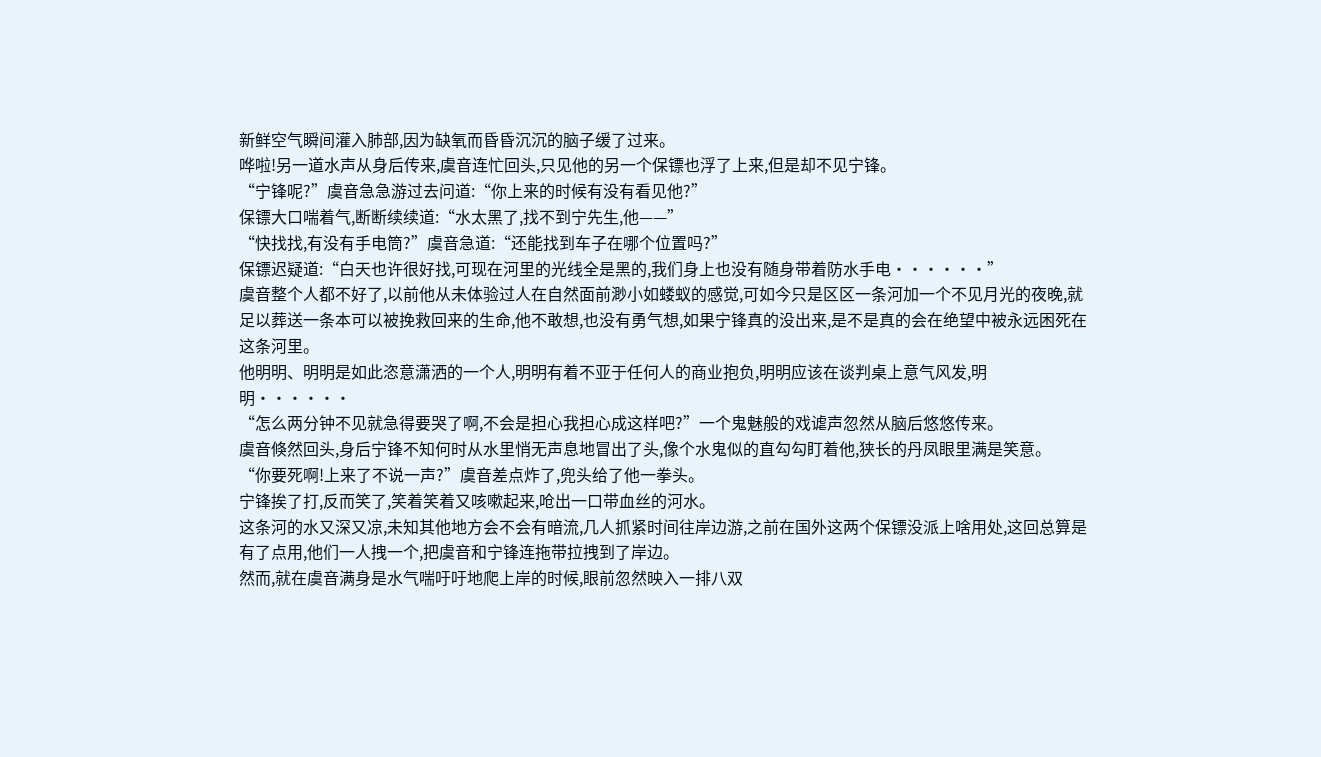新鲜空气瞬间灌入肺部,因为缺氧而昏昏沉沉的脑子缓了过来。
哗啦!另一道水声从身后传来,虞音连忙回头,只见他的另一个保镖也浮了上来,但是却不见宁锋。
“宁锋呢?”虞音急急游过去问道:“你上来的时候有没有看见他?”
保镖大口喘着气,断断续续道:“水太黑了,找不到宁先生,他——”
“快找找,有没有手电筒?”虞音急道:“还能找到车子在哪个位置吗?”
保镖迟疑道:“白天也许很好找,可现在河里的光线全是黑的,我们身上也没有随身带着防水手电······”
虞音整个人都不好了,以前他从未体验过人在自然面前渺小如蝼蚁的感觉,可如今只是区区一条河加一个不见月光的夜晚,就足以葬送一条本可以被挽救回来的生命,他不敢想,也没有勇气想,如果宁锋真的没出来,是不是真的会在绝望中被永远困死在这条河里。
他明明、明明是如此恣意潇洒的一个人,明明有着不亚于任何人的商业抱负,明明应该在谈判桌上意气风发,明明······
“怎么两分钟不见就急得要哭了啊,不会是担心我担心成这样吧?”一个鬼魅般的戏谑声忽然从脑后悠悠传来。
虞音倏然回头,身后宁锋不知何时从水里悄无声息地冒出了头,像个水鬼似的直勾勾盯着他,狭长的丹凤眼里满是笑意。
“你要死啊!上来了不说一声?”虞音差点炸了,兜头给了他一拳头。
宁锋挨了打,反而笑了,笑着笑着又咳嗽起来,呛出一口带血丝的河水。
这条河的水又深又凉,未知其他地方会不会有暗流,几人抓紧时间往岸边游,之前在国外这两个保镖没派上啥用处,这回总算是有了点用,他们一人拽一个,把虞音和宁锋连拖带拉拽到了岸边。
然而,就在虞音满身是水气喘吁吁地爬上岸的时候,眼前忽然映入一排八双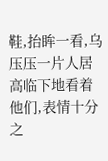鞋,抬眸一看,乌压压一片人居高临下地看着他们,表情十分之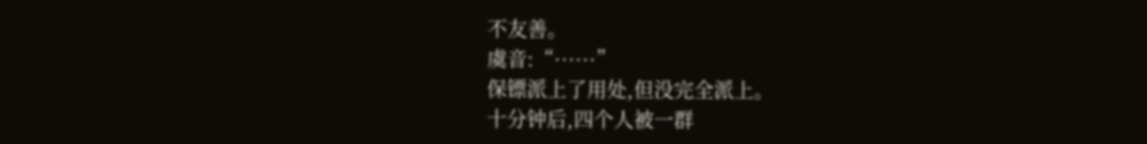不友善。
虞音:“······”
保镖派上了用处,但没完全派上。
十分钟后,四个人被一群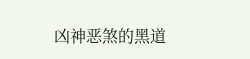凶神恶煞的黑道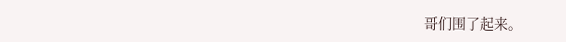哥们围了起来。